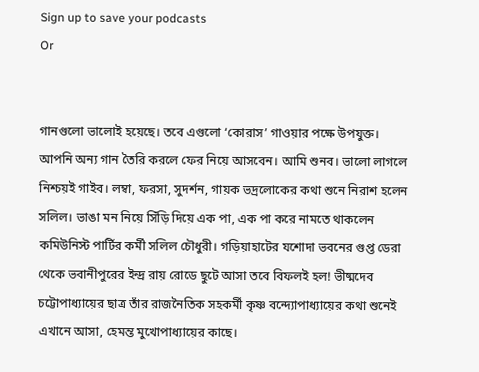Sign up to save your podcasts
Or


গানগুলো ভালোই হয়েছে। তবে এগুলো ‘কোরাস’ গাওয়ার পক্ষে উপযুক্ত। আপনি অন্য গান তৈরি করলে ফের নিয়ে আসবেন। আমি শুনব। ভালো লাগলে নিশ্চয়ই গাইব। লম্বা, ফরসা, সুদর্শন, গায়ক ভদ্রলোকের কথা শুনে নিরাশ হলেন সলিল। ভাঙা মন নিয়ে সিঁড়ি দিয়ে এক পা, এক পা করে নামতে থাকলেন কমিউনিস্ট পার্টির কর্মী সলিল চৌধুরী। গড়িয়াহাটের যশোদা ভবনের গুপ্ত ডেরা থেকে ভবানীপুরের ইন্দ্র রায় রোডে ছুটে আসা তবে বিফলই হল! ভীষ্মদেব চট্টোপাধ্যায়ের ছাত্র তাঁর রাজনৈতিক সহকর্মী কৃষ্ণ বন্দ্যোপাধ্যায়ের কথা শুনেই এখানে আসা, হেমন্ত মুখোপাধ্যায়ের কাছে।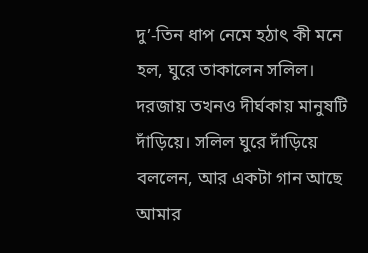দু’-তিন ধাপ নেমে হঠাৎ কী মনে হল, ঘুরে তাকালেন সলিল। দরজায় তখনও দীর্ঘকায় মানুষটি দাঁড়িয়ে। সলিল ঘুরে দাঁড়িয়ে বললেন, আর একটা গান আছে আমার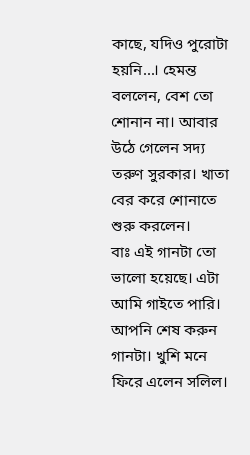কাছে, যদিও পুরোটা হয়নি...। হেমন্ত বললেন, বেশ তো শোনান না। আবার উঠে গেলেন সদ্য তরুণ সুরকার। খাতা বের করে শোনাতে শুরু করলেন।
বাঃ এই গানটা তো ভালো হয়েছে। এটা আমি গাইতে পারি। আপনি শেষ করুন গানটা। খুশি মনে ফিরে এলেন সলিল।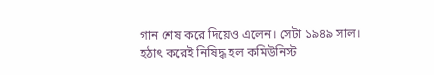গান শেষ করে দিয়েও এলেন। সেটা ১৯৪৯ সাল। হঠাৎ করেই নিষিদ্ধ হল কমিউনিস্ট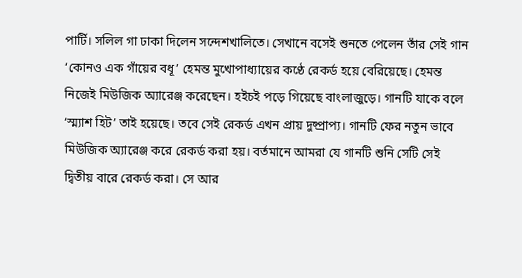পার্টি। সলিল গা ঢাকা দিলেন সন্দেশখালিতে। সেখানে বসেই শুনতে পেলেন তাঁর সেই গান ‘কোনও এক গাঁয়ের বধূ’ হেমন্ত মুখোপাধ্যায়ের কণ্ঠে রেকর্ড হয়ে বেরিয়েছে। হেমন্ত নিজেই মিউজিক অ্যারেঞ্জ করেছেন। হইচই পড়ে গিয়েছে বাংলাজুড়ে। গানটি যাকে বলে ‘স্ম্যাশ হিট’ তাই হয়েছে। তবে সেই রেকর্ড এখন প্রায় দুষ্প্রাপ্য। গানটি ফের নতুন ভাবে মিউজিক অ্যারেঞ্জ করে রেকর্ড করা হয়। বর্তমানে আমরা যে গানটি শুনি সেটি সেই দ্বিতীয় বারে রেকর্ড করা। সে আর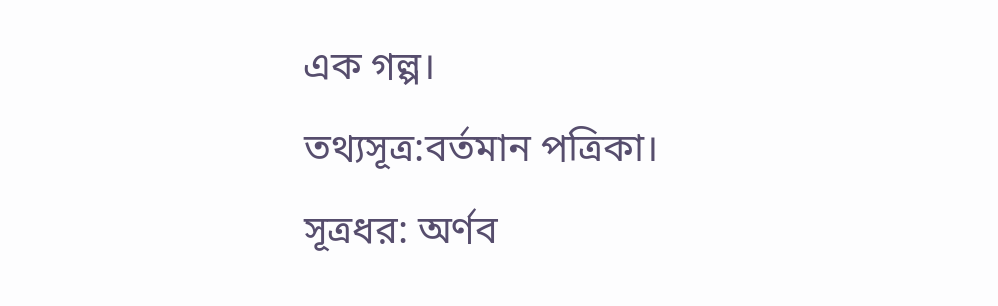এক গল্প।
তথ্যসূত্র:বর্তমান পত্রিকা।
সূত্রধর: অর্ণব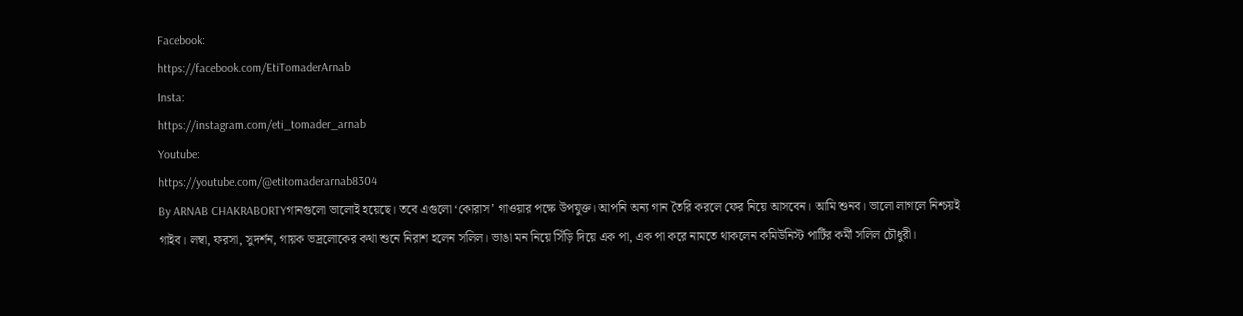Facebook:
https://facebook.com/EtiTomaderArnab
Insta:
https://instagram.com/eti_tomader_arnab
Youtube:
https://youtube.com/@etitomaderarnab8304
By ARNAB CHAKRABORTYগানগুলো ভালোই হয়েছে। তবে এগুলো ‘কোরাস’ গাওয়ার পক্ষে উপযুক্ত। আপনি অন্য গান তৈরি করলে ফের নিয়ে আসবেন। আমি শুনব। ভালো লাগলে নিশ্চয়ই গাইব। লম্বা, ফরসা, সুদর্শন, গায়ক ভদ্রলোকের কথা শুনে নিরাশ হলেন সলিল। ভাঙা মন নিয়ে সিঁড়ি দিয়ে এক পা, এক পা করে নামতে থাকলেন কমিউনিস্ট পার্টির কর্মী সলিল চৌধুরী।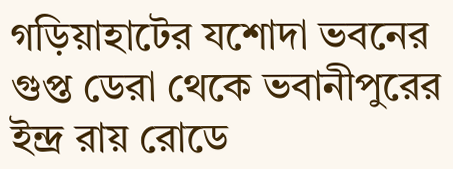গড়িয়াহাটের যশোদা ভবনের গুপ্ত ডেরা থেকে ভবানীপুরের ইন্দ্র রায় রোডে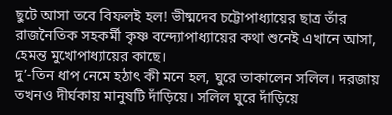ছুটে আসা তবে বিফলই হল! ভীষ্মদেব চট্টোপাধ্যায়ের ছাত্র তাঁর রাজনৈতিক সহকর্মী কৃষ্ণ বন্দ্যোপাধ্যায়ের কথা শুনেই এখানে আসা, হেমন্ত মুখোপাধ্যায়ের কাছে।
দু’-তিন ধাপ নেমে হঠাৎ কী মনে হল, ঘুরে তাকালেন সলিল। দরজায় তখনও দীর্ঘকায় মানুষটি দাঁড়িয়ে। সলিল ঘুরে দাঁড়িয়ে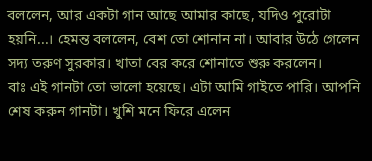বললেন, আর একটা গান আছে আমার কাছে, যদিও পুরোটা হয়নি...। হেমন্ত বললেন, বেশ তো শোনান না। আবার উঠে গেলেন সদ্য তরুণ সুরকার। খাতা বের করে শোনাতে শুরু করলেন।
বাঃ এই গানটা তো ভালো হয়েছে। এটা আমি গাইতে পারি। আপনি শেষ করুন গানটা। খুশি মনে ফিরে এলেন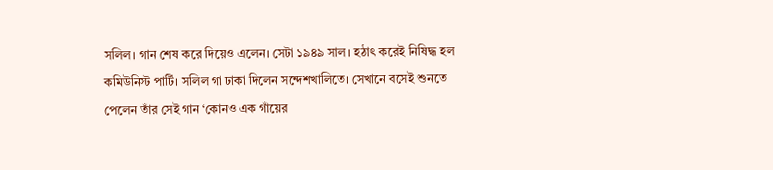সলিল। গান শেষ করে দিয়েও এলেন। সেটা ১৯৪৯ সাল। হঠাৎ করেই নিষিদ্ধ হল কমিউনিস্ট পার্টি। সলিল গা ঢাকা দিলেন সন্দেশখালিতে। সেখানে বসেই শুনতে পেলেন তাঁর সেই গান ‘কোনও এক গাঁয়ের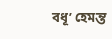বধূ’ হেমন্ত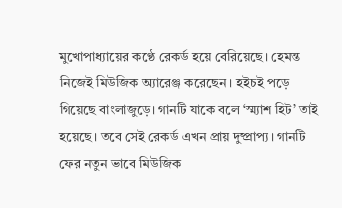মুখোপাধ্যায়ের কণ্ঠে রেকর্ড হয়ে বেরিয়েছে। হেমন্ত নিজেই মিউজিক অ্যারেঞ্জ করেছেন। হইচই পড়ে গিয়েছে বাংলাজুড়ে। গানটি যাকে বলে ‘স্ম্যাশ হিট’ তাই হয়েছে। তবে সেই রেকর্ড এখন প্রায় দুষ্প্রাপ্য। গানটি ফের নতুন ভাবে মিউজিক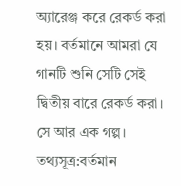অ্যারেঞ্জ করে রেকর্ড করা হয়। বর্তমানে আমরা যে গানটি শুনি সেটি সেই দ্বিতীয় বারে রেকর্ড করা। সে আর এক গল্প।
তথ্যসূত্র:বর্তমান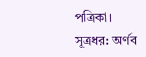পত্রিকা।
সূত্রধর: অর্ণব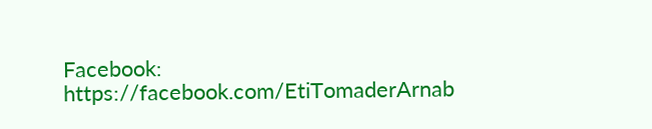Facebook:
https://facebook.com/EtiTomaderArnab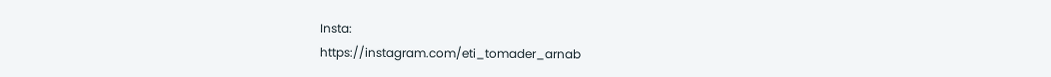Insta:
https://instagram.com/eti_tomader_arnab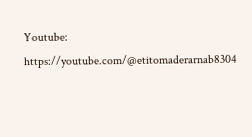Youtube:
https://youtube.com/@etitomaderarnab8304